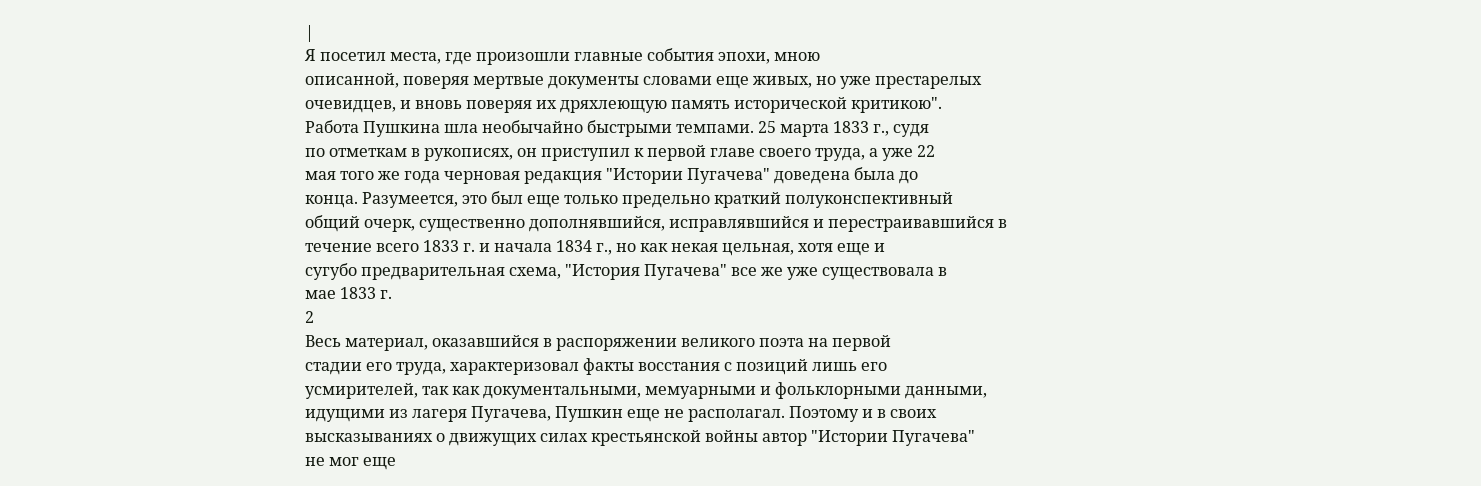|
Я посетил места, где произошли главные события эпохи, мною
описанной, поверяя мертвые документы словами еще живых, но уже престарелых
очевидцев, и вновь поверяя их дряхлеющую память исторической критикою".
Работа Пушкина шла необычайно быстрыми темпами. 25 марта 1833 г., судя
по отметкам в рукописях, он приступил к первой главе своего труда, а уже 22
мая того же года черновая редакция "Истории Пугачева" доведена была до
конца. Разумеется, это был еще только предельно краткий полуконспективный
общий очерк, существенно дополнявшийся, исправлявшийся и перестраивавшийся в
течение всего 1833 г. и начала 1834 г., но как некая цельная, хотя еще и
сугубо предварительная схема, "История Пугачева" все же уже существовала в
мае 1833 г.
2
Весь материал, оказавшийся в распоряжении великого поэта на первой
стадии его труда, характеризовал факты восстания с позиций лишь его
усмирителей, так как документальными, мемуарными и фольклорными данными,
идущими из лагеря Пугачева, Пушкин еще не располагал. Поэтому и в своих
высказываниях о движущих силах крестьянской войны автор "Истории Пугачева"
не мог еще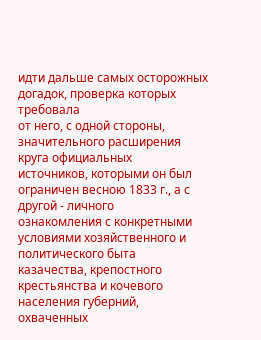идти дальше самых осторожных догадок, проверка которых требовала
от него, с одной стороны, значительного расширения круга официальных
источников, которыми он был ограничен весною 1833 г., а с другой - личного
ознакомления с конкретными условиями хозяйственного и политического быта
казачества, крепостного крестьянства и кочевого населения губерний,
охваченных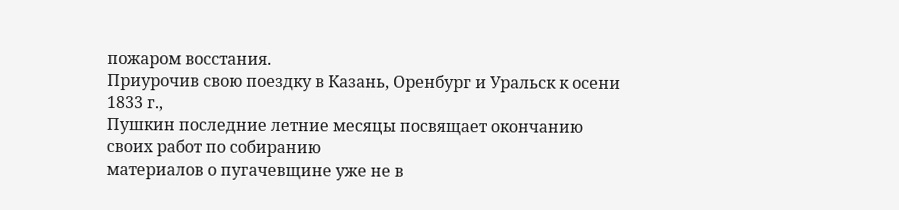пожаром восстания.
Приурочив свою поездку в Казань, Оренбург и Уральск к осени 1833 г.,
Пушкин последние летние месяцы посвящает окончанию своих работ по собиранию
материалов о пугачевщине уже не в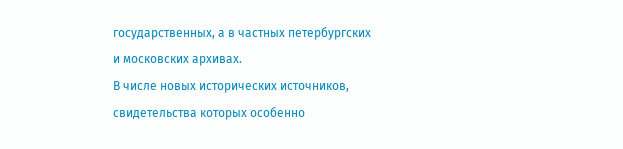государственных, а в частных петербургских
и московских архивах.
В числе новых исторических источников, свидетельства которых особенно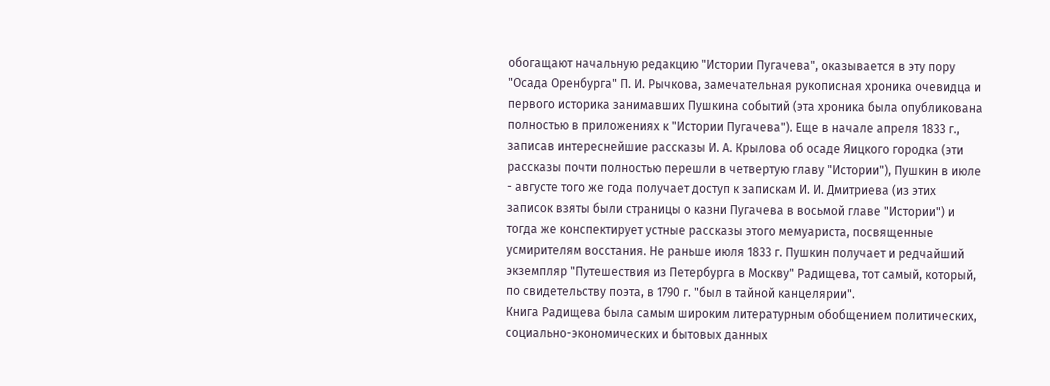обогащают начальную редакцию "Истории Пугачева", оказывается в эту пору
"Осада Оренбурга" П. И. Рычкова, замечательная рукописная хроника очевидца и
первого историка занимавших Пушкина событий (эта хроника была опубликована
полностью в приложениях к "Истории Пугачева"). Еще в начале апреля 1833 г.,
записав интереснейшие рассказы И. А. Крылова об осаде Яицкого городка (эти
рассказы почти полностью перешли в четвертую главу "Истории"), Пушкин в июле
- августе того же года получает доступ к запискам И. И. Дмитриева (из этих
записок взяты были страницы о казни Пугачева в восьмой главе "Истории") и
тогда же конспектирует устные рассказы этого мемуариста, посвященные
усмирителям восстания. Не раньше июля 1833 г. Пушкин получает и редчайший
экземпляр "Путешествия из Петербурга в Москву" Радищева, тот самый, который,
по свидетельству поэта, в 1790 г. "был в тайной канцелярии".
Книга Радищева была самым широким литературным обобщением политических,
социально-экономических и бытовых данных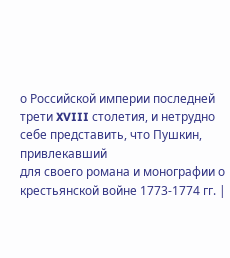о Российской империи последней
трети XVIII столетия, и нетрудно себе представить, что Пушкин, привлекавший
для своего романа и монографии о крестьянской войне 1773-1774 гг. |